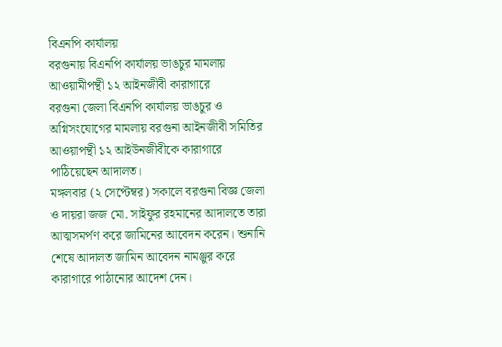বিএনপি কার্যালয়
বরগুনায় বিএনপি কার্যালয় ভাঙচুর মামলায় আওয়ামীপন্থী ১২ আইনজীবী কারাগারে
বরগুনা জেলা বিএনপি কার্যালয় ভাঙচুর ও অগ্নিসংযোগের মামলায় বরগুনা আইনজীবী সমিতির আওয়াপন্থী ১২ আইউনজীবীকে কারাগারে পাঠিয়েছেন আদালত।
মঙ্গলবার (২ সেপ্টেম্বর) সকালে বরগুনা বিজ্ঞ জেলা ও দায়রা জজ মো. সাইফুর রহমানের আদালতে তারা আত্মসমর্পণ করে জামিনের আবেদন করেন। শুনানি শেষে আদালত জামিন আবেদন নামঞ্জুর করে কারাগারে পাঠানোর আদেশ দেন।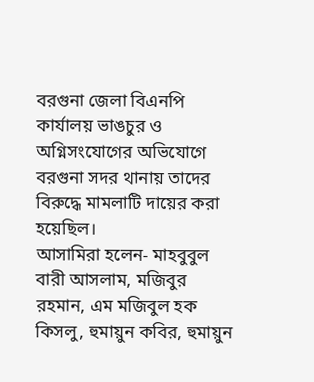বরগুনা জেলা বিএনপি কার্যালয় ভাঙচুর ও অগ্নিসংযোগের অভিযোগে বরগুনা সদর থানায় তাদের বিরুদ্ধে মামলাটি দায়ের করা হয়েছিল।
আসামিরা হলেন- মাহবুবুল বারী আসলাম, মজিবুর রহমান, এম মজিবুল হক কিসলু, হুমায়ুন কবির, হুমায়ুন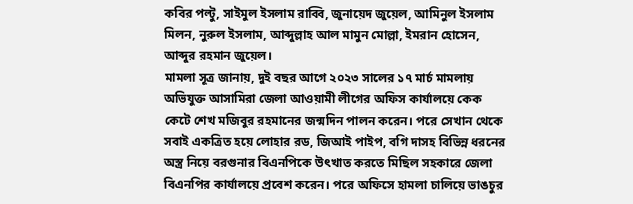কবির পল্টু, সাইমুল ইসলাম রাব্বি, জুনায়েদ জুয়েল, আমিনুল ইসলাম মিলন, নুরুল ইসলাম, আব্দুল্লাহ আল মামুন মোল্লা, ইমরান হোসেন, আব্দুর রহমান জুয়েল।
মামলা সূত্র জানায়, দুই বছর আগে ২০২৩ সালের ১৭ মার্চ মামলায় অভিযুক্ত আসামিরা জেলা আওয়ামী লীগের অফিস কার্যালয়ে কেক কেটে শেখ মজিবুর রহমানের জন্মদিন পালন করেন। পরে সেখান থেকে সবাই একত্রিত হয়ে লোহার রড, জিআই পাইপ, বগি দাসহ বিভিন্ন ধরনের অস্ত্র নিয়ে বরগুনার বিএনপিকে উৎখাত করতে মিছিল সহকারে জেলা বিএনপির কার্যালয়ে প্রবেশ করেন। পরে অফিসে হামলা চালিয়ে ভাঙচুর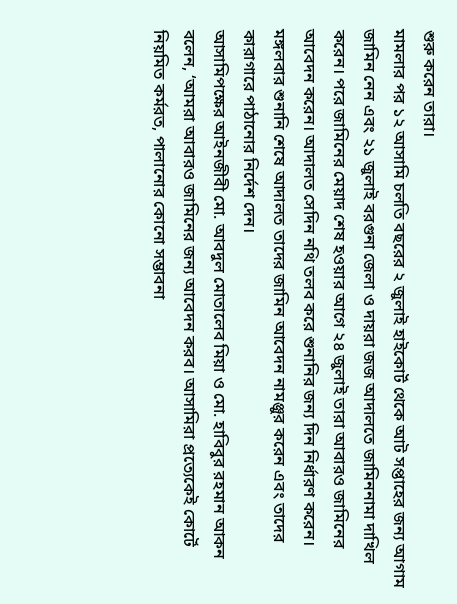শুরু করেন তারা।
মামলার পর ১২ আসামি চলতি বছরের ২ জুলাই হাইকোর্ট থেকে আট সপ্তাহের জন্য আগাম জামিন নেন এবং ২১ জুলাই বরগুনা জেলা ও দায়রা জজ আদালতে জামিননামা দাখিল করেন। পরে জামিনের মেয়াদ শেষ হওয়ার আগে ২৪ জুলাই তারা আবারও জামিনের আবেদন করেন। আদালত সেদিন নথি তলব করে শুনানির জন্য দিন নির্ধারণ করেন। মঙ্গলবার শুনানি শেষে আদালত তাদের জামিন আবেদন নামঞ্জুর করেন এবং তাদের কারাগারে পাঠানোর নির্দেশ দেন।
আসামিপক্ষের আইনজীবী মো. আবদুল মোতালেব মিয়া ও মো. হাবিবুর রহমান আকন বলেন, ‘আমরা আবারও জামিনের জন্য আবেদন করব। আসামিরা প্রত্যেকেই কোর্টে নিয়মিত কর্মরত, পালানোর কোনো সম্ভাবনা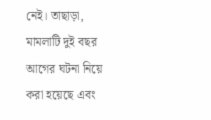নেই। তাছাড়া, মামলাটি দুই বছর আগের ঘটনা নিয়ে করা হয়েছে এবং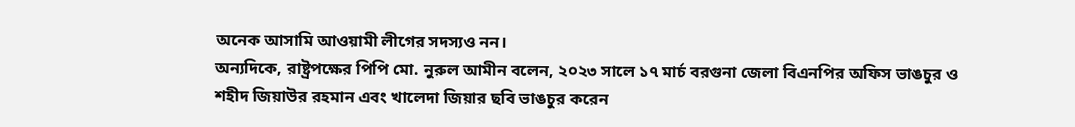অনেক আসামি আওয়ামী লীগের সদস্যও নন।
অন্যদিকে, রাষ্ট্রপক্ষের পিপি মো. নুরুল আমীন বলেন, ২০২৩ সালে ১৭ মার্চ বরগুনা জেলা বিএনপির অফিস ভাঙচুর ও শহীদ জিয়াউর রহমান এবং খালেদা জিয়ার ছবি ভাঙচুর করেন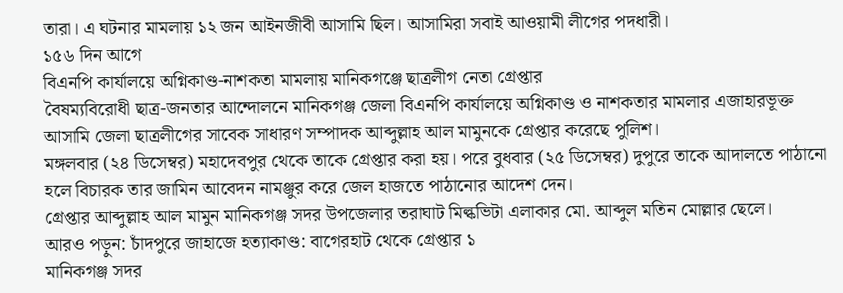তারা। এ ঘটনার মামলায় ১২ জন আইনজীবী আসামি ছিল। আসামিরা সবাই আওয়ামী লীগের পদধারী।
১৫৬ দিন আগে
বিএনপি কার্যালয়ে অগ্নিকাণ্ড-নাশকতা মামলায় মানিকগঞ্জে ছাত্রলীগ নেতা গ্রেপ্তার
বৈষম্যবিরোধী ছাত্র-জনতার আন্দোলনে মানিকগঞ্জ জেলা বিএনপি কার্যালয়ে অগ্নিকাণ্ড ও নাশকতার মামলার এজাহারভূক্ত আসামি জেলা ছাত্রলীগের সাবেক সাধারণ সম্পাদক আব্দুল্লাহ আল মামুনকে গ্রেপ্তার করেছে পুলিশ।
মঙ্গলবার (২৪ ডিসেম্বর) মহাদেবপুর থেকে তাকে গ্রেপ্তার করা হয়। পরে বুধবার (২৫ ডিসেম্বর) দুপুরে তাকে আদালতে পাঠানো হলে বিচারক তার জামিন আবেদন নামঞ্জুর করে জেল হাজতে পাঠানোর আদেশ দেন।
গ্রেপ্তার আব্দুল্লাহ আল মামুন মানিকগঞ্জ সদর উপজেলার তরাঘাট মিল্কভিটা এলাকার মো. আব্দুল মতিন মোল্লার ছেলে।
আরও পড়ুন: চাঁদপুরে জাহাজে হত্যাকাণ্ড: বাগেরহাট থেকে গ্রেপ্তার ১
মানিকগঞ্জ সদর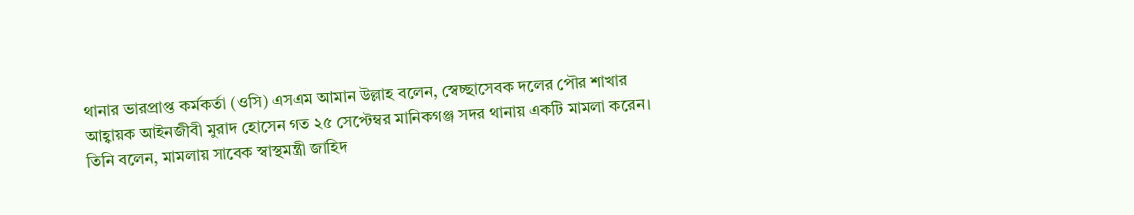থানার ভারপ্রাপ্ত কর্মকর্তা (ওসি) এসএম আমান উল্লাহ বলেন, স্বেচ্ছাসেবক দলের পৌর শাখার আহ্বায়ক আইনজীবী মুরাদ হোসেন গত ২৫ সেপ্টেম্বর মানিকগঞ্জ সদর থানায় একটি মামলা করেন।
তিনি বলেন, মামলায় সাবেক স্বাস্থমন্ত্রী জাহিদ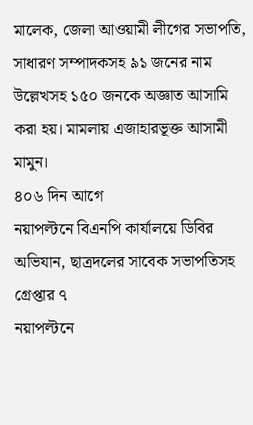মালেক, জেলা আওয়ামী লীগের সভাপতি, সাধারণ সম্পাদকসহ ৯১ জনের নাম উল্লেখসহ ১৫০ জনকে অজ্ঞাত আসামি করা হয়। মামলায় এজাহারভূক্ত আসামী মামুন।
৪০৬ দিন আগে
নয়াপল্টনে বিএনপি কার্যালয়ে ডিবির অভিযান, ছাত্রদলের সাবেক সভাপতিসহ গ্রেপ্তার ৭
নয়াপল্টনে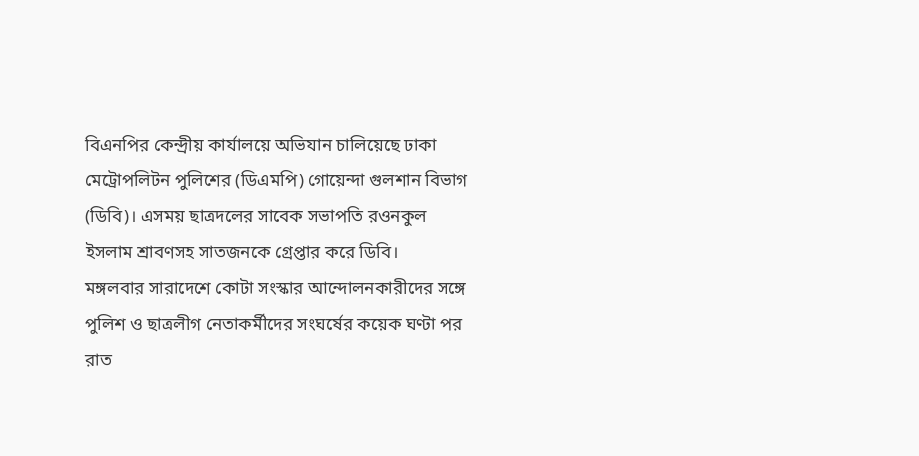বিএনপির কেন্দ্রীয় কার্যালয়ে অভিযান চালিয়েছে ঢাকা মেট্রোপলিটন পুলিশের (ডিএমপি) গোয়েন্দা গুলশান বিভাগ (ডিবি)। এসময় ছাত্রদলের সাবেক সভাপতি রওনকুল ইসলাম শ্রাবণসহ সাতজনকে গ্রেপ্তার করে ডিবি।
মঙ্গলবার সারাদেশে কোটা সংস্কার আন্দোলনকারীদের সঙ্গে পুলিশ ও ছাত্রলীগ নেতাকর্মীদের সংঘর্ষের কয়েক ঘণ্টা পর রাত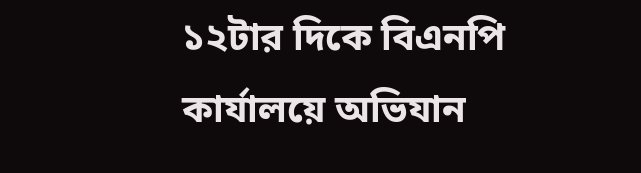১২টার দিকে বিএনপি কার্যালয়ে অভিযান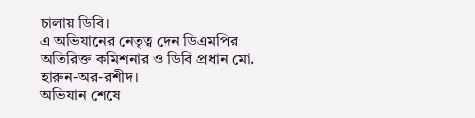চালায় ডিবি।
এ অভিযানের নেতৃত্ব দেন ডিএমপির অতিরিক্ত কমিশনার ও ডিবি প্রধান মো. হারুন-অর-রশীদ।
অভিযান শেষে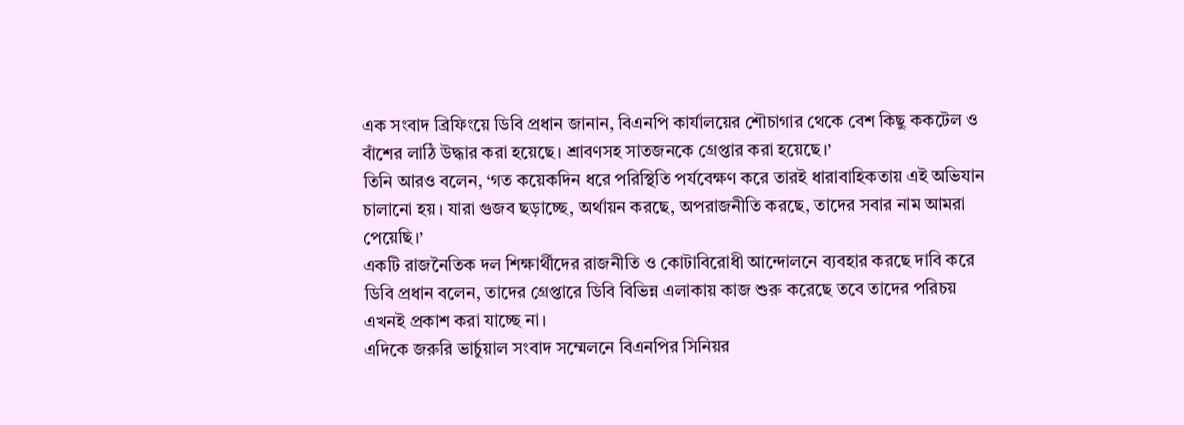এক সংবাদ ব্রিফিংয়ে ডিবি প্রধান জানান, বিএনপি কার্যালয়ের শৌচাগার থেকে বেশ কিছু ককটেল ও বাঁশের লাঠি উদ্ধার করা হয়েছে। শ্রাবণসহ সাতজনকে গ্রেপ্তার করা হয়েছে।’
তিনি আরও বলেন, ‘গত কয়েকদিন ধরে পরিস্থিতি পর্যবেক্ষণ করে তারই ধারাবাহিকতায় এই অভিযান চালানো হয়। যারা গুজব ছড়াচ্ছে, অর্থায়ন করছে, অপরাজনীতি করছে, তাদের সবার নাম আমরা পেয়েছি।’
একটি রাজনৈতিক দল শিক্ষার্থীদের রাজনীতি ও কোটাবিরোধী আন্দোলনে ব্যবহার করছে দাবি করে ডিবি প্রধান বলেন, তাদের গ্রেপ্তারে ডিবি বিভিন্ন এলাকায় কাজ শুরু করেছে তবে তাদের পরিচয় এখনই প্রকাশ করা যাচ্ছে না।
এদিকে জরুরি ভার্চুয়াল সংবাদ সম্মেলনে বিএনপির সিনিয়র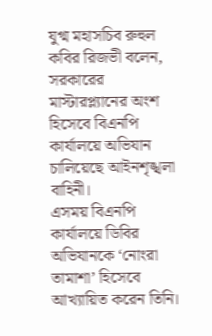যুগ্ম মহাসচিব রুহুল কবির রিজভী বলেন, সরকারের মাস্টারপ্ল্যানের অংশ হিসেবে বিএনপি কার্যালয়ে অভিযান চালিয়েছে আইনশৃঙ্খলা বাহিনী।
এসময় বিএনপি কার্যালয়ে ডিবির অভিযানকে ‘নোংরা তামাশা’ হিসেবে আখ্যায়িত করেন তিনি।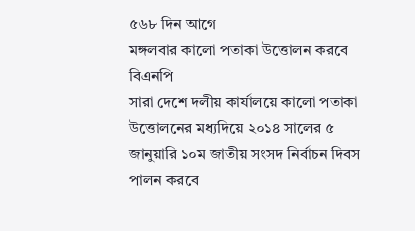৫৬৮ দিন আগে
মঙ্গলবার কালো পতাকা উত্তোলন করবে বিএনপি
সারা দেশে দলীয় কার্যালয়ে কালো পতাকা উত্তোলনের মধ্যদিয়ে ২০১৪ সালের ৫ জানুয়ারি ১০ম জাতীয় সংসদ নির্বাচন দিবস পালন করবে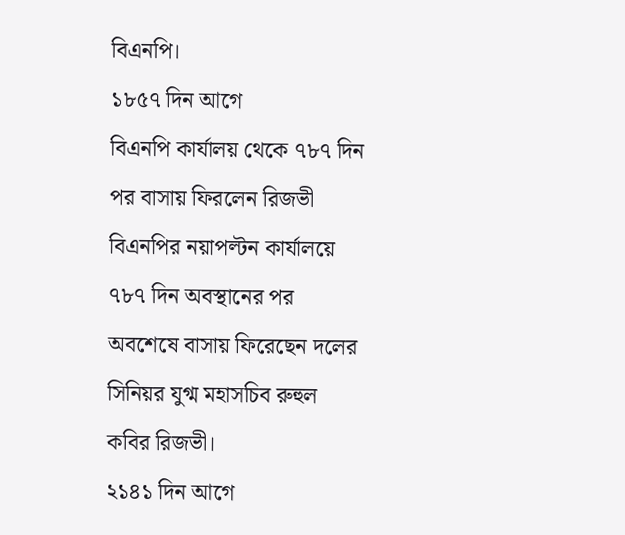বিএনপি।
১৮৫৭ দিন আগে
বিএনপি কার্যালয় থেকে ৭৮৭ দিন পর বাসায় ফিরলেন রিজভী
বিএনপির নয়াপল্টন কার্যালয়ে ৭৮৭ দিন অবস্থানের পর অবশেষে বাসায় ফিরেছেন দলের সিনিয়র যুগ্ম মহাসচিব রুহুল কবির রিজভী।
২১৪১ দিন আগে